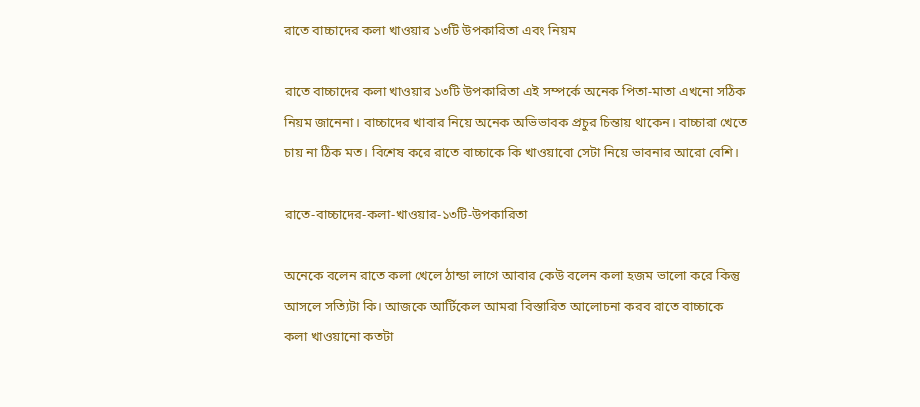রাতে বাচ্চাদের কলা খাওয়ার ১৩টি উপকারিতা এবং নিয়ম

রাতে বাচ্চাদের কলা খাওয়ার ১৩টি উপকারিতা এই সম্পর্কে অনেক পিতা-মাতা এখনো সঠিক নিয়ম জানেনা। বাচ্চাদের খাবার নিয়ে অনেক অভিভাবক প্রচুর চিন্তায় থাকেন। বাচ্চারা খেতে চায় না ঠিক মত। বিশেষ করে রাতে বাচ্চাকে কি খাওয়াবো সেটা নিয়ে ভাবনার আরো বেশি।

রাতে-বাচ্চাদের-কলা-খাওয়ার-১৩টি-উপকারিতা

অনেকে বলেন রাতে কলা খেলে ঠান্ডা লাগে আবার কেউ বলেন কলা হজম ভালো করে কিন্তু আসলে সত্যিটা কি। আজকে আর্টিকেল আমরা বিস্তারিত আলোচনা করব রাতে বাচ্চাকে কলা খাওয়ানো কতটা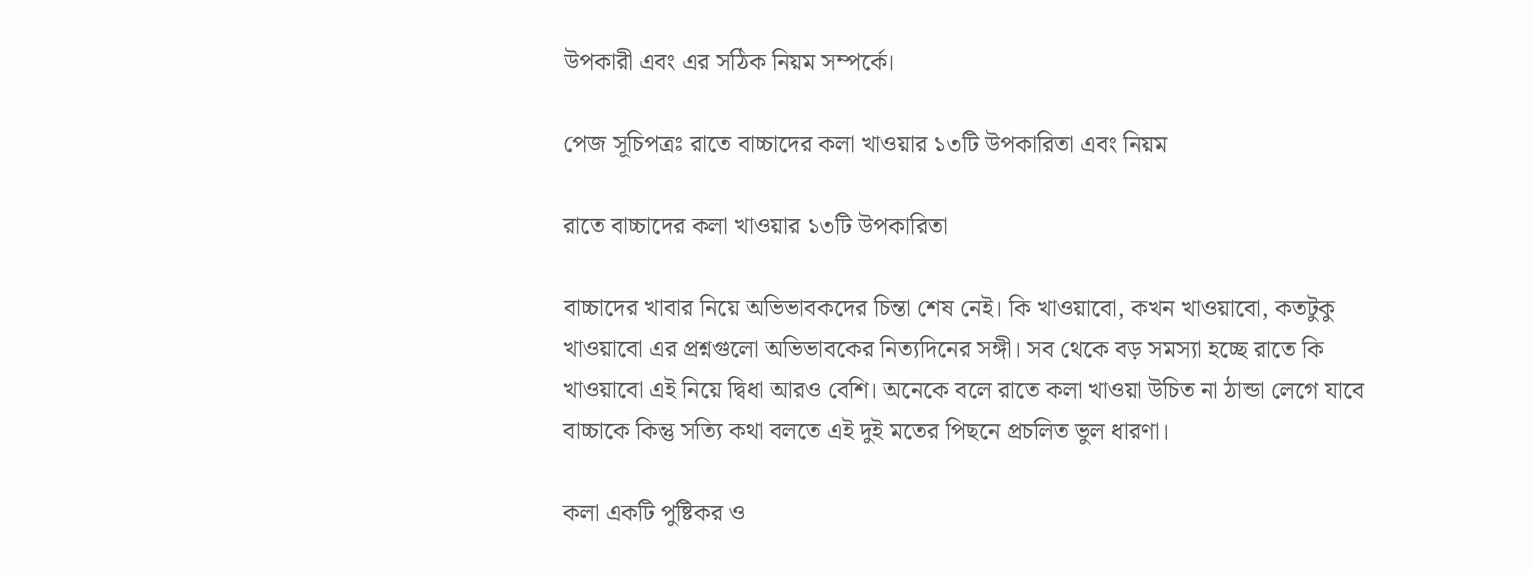উপকারী এবং এর সঠিক নিয়ম সম্পর্কে।

পেজ সূচিপত্রঃ রাতে বাচ্চাদের কলা খাওয়ার ১৩টি উপকারিতা এবং নিয়ম

রাতে বাচ্চাদের কলা খাওয়ার ১৩টি উপকারিতা

বাচ্চাদের খাবার নিয়ে অভিভাবকদের চিন্তা শেষ নেই। কি খাওয়াবো, কখন খাওয়াবো, কতটুকু খাওয়াবো এর প্রশ্নগুলো অভিভাবকের নিত্যদিনের সঙ্গী। সব থেকে বড় সমস্যা হচ্ছে রাতে কি খাওয়াবো এই নিয়ে দ্বিধা আরও বেশি। অনেকে বলে রাতে কলা খাওয়া উচিত না ঠান্ডা লেগে যাবে বাচ্চাকে কিন্তু সত্যি কথা বলতে এই দুই মতের পিছনে প্রচলিত ভুল ধারণা।

কলা একটি পুষ্টিকর ও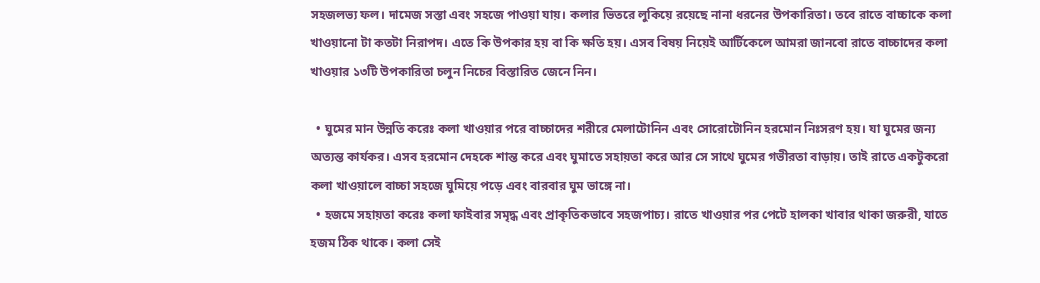সহজলভ্য ফল। দামেজ সস্তা এবং সহজে পাওয়া যায়। কলার ভিতরে লুকিয়ে রয়েছে নানা ধরনের উপকারিতা। তবে রাতে বাচ্চাকে কলা খাওয়ানো টা কতটা নিরাপদ। এতে কি উপকার হয় বা কি ক্ষতি হয়। এসব বিষয় নিয়েই আর্টিকেলে আমরা জানবো রাতে বাচ্চাদের কলা খাওয়ার ১৩টি উপকারিতা চলুন নিচের বিস্তারিত জেনে নিন।

  • ঘুমের মান উন্নতি করেঃ কলা খাওয়ার পরে বাচ্চাদের শরীরে মেলাটোনিন এবং সোরোটোনিন হরমোন নিঃসরণ হয়। যা ঘুমের জন্য অত্যন্ত কার্যকর। এসব হরমোন দেহকে শান্ত করে এবং ঘুমাতে সহায়তা করে আর সে সাথে ঘুমের গভীরতা বাড়ায়। তাই রাতে একটুকরো কলা খাওয়ালে বাচ্চা সহজে ঘুমিয়ে পড়ে এবং বারবার ঘুম ভাঙ্গে না।
  • হজমে সহায়তা করেঃ কলা ফাইবার সমৃদ্ধ এবং প্রাকৃতিকভাবে সহজপাচ্য। রাতে খাওয়ার পর পেটে হালকা খাবার থাকা জরুরী, যাতে হজম ঠিক থাকে। কলা সেই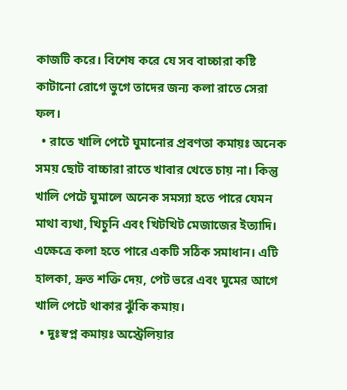কাজটি করে। বিশেষ করে যে সব বাচ্চারা কষ্টি কাটানো রোগে ভুগে তাদের জন্য কলা রাতে সেরা ফল।
  • রাতে খালি পেটে ঘুমানোর প্রবণতা কমায়ঃ অনেক সময় ছোট বাচ্চারা রাতে খাবার খেতে চায় না। কিন্তু খালি পেটে ঘুমালে অনেক সমস্যা হতে পারে যেমন মাথা ব্যথা, খিচুনি এবং খিটখিট মেজাজের ইত্যাদি। এক্ষেত্রে কলা হতে পারে একটি সঠিক সমাধান। এটি হালকা, দ্রুত শক্তি দেয়, পেট ভরে এবং ঘুমের আগে খালি পেটে থাকার ঝুঁকি কমায়।
  • দুঃস্বপ্ন কমায়ঃ অস্ট্রেলিয়ার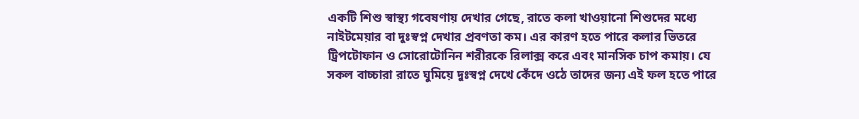একটি শিশু স্বাস্থ্য গবেষণায় দেখার গেছে, রাতে কলা খাওয়ানো শিশুদের মধ্যে নাইটমেয়ার বা দুঃস্বপ্ন দেখার প্রবণতা কম। এর কারণ হতে পারে কলার ভিতরে ট্রিপটোফান ও সোরোটোনিন শরীরকে রিলাক্স করে এবং মানসিক চাপ কমায়। যে সকল বাচ্চারা রাতে ঘুমিয়ে দুঃস্বপ্ন দেখে কেঁদে ওঠে তাদের জন্য এই ফল হতে পারে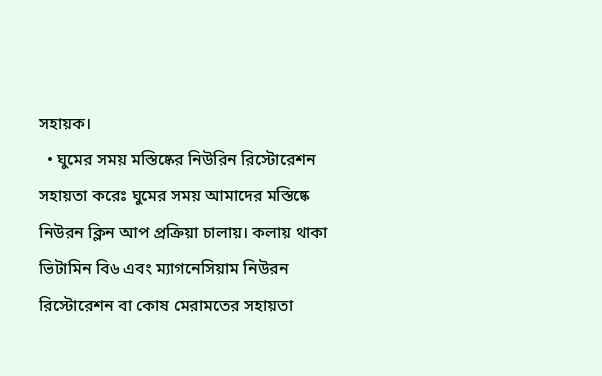সহায়ক।
  • ঘুমের সময় মস্তিষ্কের নিউরিন রিস্টোরেশন সহায়তা করেঃ ঘুমের সময় আমাদের মস্তিষ্কে নিউরন ক্লিন আপ প্রক্রিয়া চালায়। কলায় থাকা ভিটামিন বি৬ এবং ম্যাগনেসিয়াম নিউরন রিস্টোরেশন বা কোষ মেরামতের সহায়তা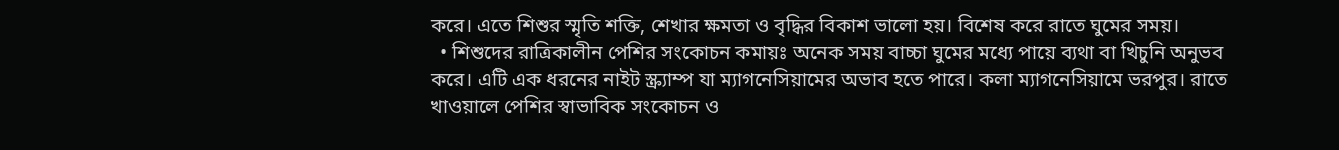করে। এতে শিশুর স্মৃতি শক্তি, শেখার ক্ষমতা ও বৃদ্ধির বিকাশ ভালো হয়। বিশেষ করে রাতে ঘুমের সময়।
  • শিশুদের রাত্রিকালীন পেশির সংকোচন কমায়ঃ অনেক সময় বাচ্চা ঘুমের মধ্যে পায়ে ব্যথা বা খিচুনি অনুভব করে। এটি এক ধরনের নাইট স্ক্র্যাম্প যা ম্যাগনেসিয়ামের অভাব হতে পারে। কলা ম্যাগনেসিয়ামে ভরপুর। রাতে খাওয়ালে পেশির স্বাভাবিক সংকোচন ও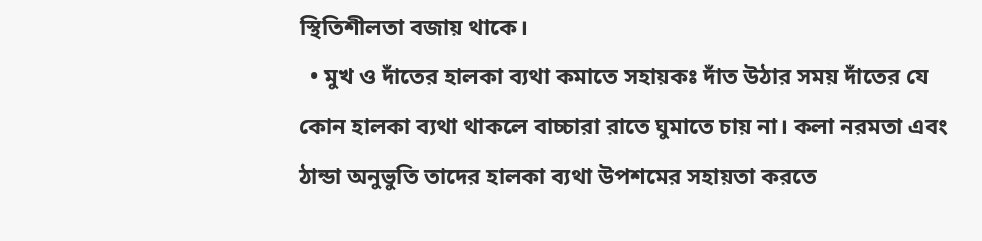স্থিতিশীলতা বজায় থাকে।
  • মুখ ও দাঁতের হালকা ব্যথা কমাতে সহায়কঃ দাঁত উঠার সময় দাঁতের যে কোন হালকা ব্যথা থাকলে বাচ্চারা রাতে ঘুমাতে চায় না। কলা নরমতা এবং ঠান্ডা অনুভুতি তাদের হালকা ব্যথা উপশমের সহায়তা করতে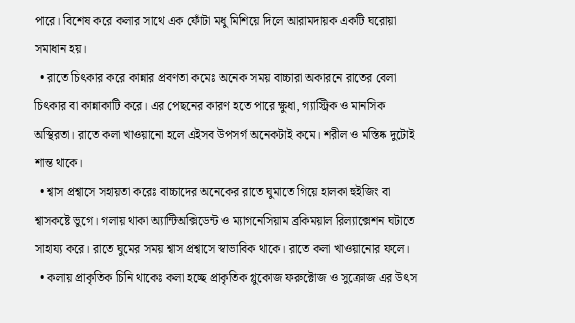পারে। বিশেষ করে কলার সাথে এক ফোঁটা মধু মিশিয়ে দিলে আরামদায়ক একটি ঘরোয়া সমাধান হয়।
  • রাতে চিৎকার করে কান্নার প্রবণতা কমেঃ অনেক সময় বাচ্চারা অকারনে রাতের বেলা চিৎকার বা কান্নাকাটি করে। এর পেছনের কারণ হতে পারে ক্ষুধা, গ্যাস্ট্রিক ও মানসিক অস্থিরতা। রাতে কলা খাওয়ানো হলে এইসব উপসর্গ অনেকটাই কমে। শরীল ও মস্তিষ্ক দুটোই শান্ত থাকে।
  • শ্বাস প্রশ্বাসে সহায়তা করেঃ বাচ্চাদের অনেকের রাতে ঘুমাতে গিয়ে হালকা হুইজিং বা শ্বাসকষ্টে ভুগে। গলায় থাকা অ্যান্টিঅক্সিডেন্ট ও ম্যাগনেসিয়াম ব্রকিময়াল রিল্যাক্সেশন ঘটাতে সাহায্য করে। রাতে ঘুমের সময় শ্বাস প্রশ্বাসে স্বাভাবিক থাকে। রাতে কলা খাওয়ানোর ফলে।
  • কলায় প্রাকৃতিক চিনি থাকেঃ কলা হচ্ছে প্রাকৃতিক গ্লুকোজ ফরুক্টোজ ও সুক্রোজ এর উৎস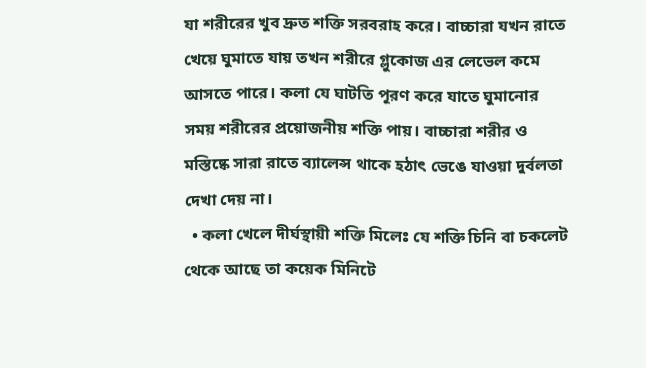যা শরীরের খুব দ্রুত শক্তি সরবরাহ করে। বাচ্চারা যখন রাতে খেয়ে ঘুমাতে যায় তখন শরীরে গ্লুকোজ এর লেভেল কমে আসতে পারে। কলা যে ঘাটতি পূরণ করে যাতে ঘুমানোর সময় শরীরের প্রয়োজনীয় শক্তি পায়। বাচ্চারা শরীর ও মস্তিষ্কে সারা রাতে ব্যালেন্স থাকে হঠাৎ ভেঙে যাওয়া দুর্বলতা দেখা দেয় না।
  • কলা খেলে দীর্ঘস্থায়ী শক্তি মিলেঃ যে শক্তি চিনি বা চকলেট থেকে আছে তা কয়েক মিনিটে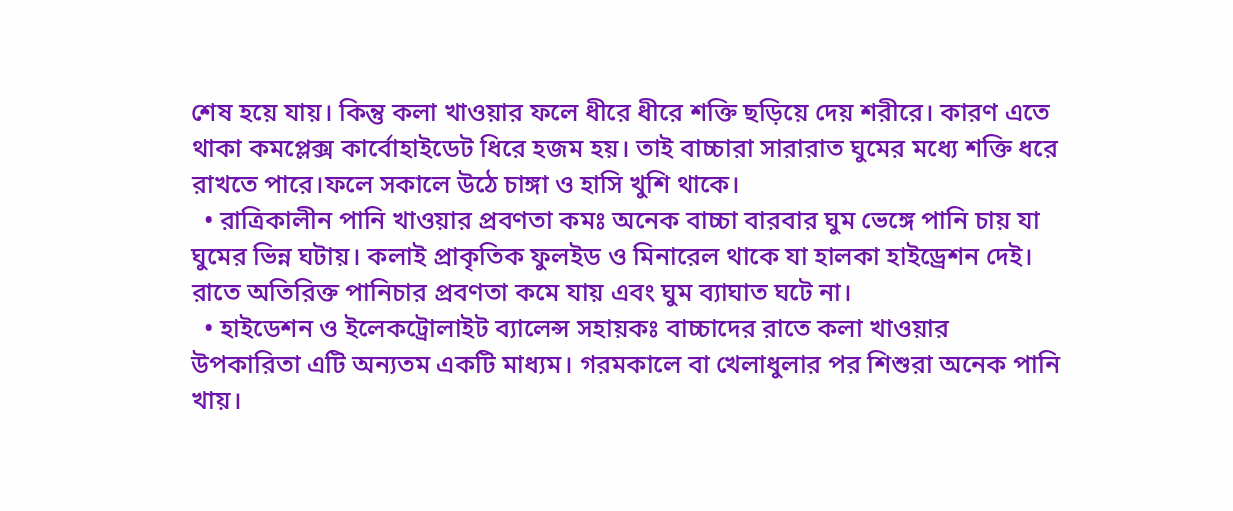শেষ হয়ে যায়। কিন্তু কলা খাওয়ার ফলে ধীরে ধীরে শক্তি ছড়িয়ে দেয় শরীরে। কারণ এতে থাকা কমপ্লেক্স কার্বোহাইডেট ধিরে হজম হয়। তাই বাচ্চারা সারারাত ঘুমের মধ্যে শক্তি ধরে রাখতে পারে।ফলে সকালে উঠে চাঙ্গা ও হাসি খুশি থাকে।
  • রাত্রিকালীন পানি খাওয়ার প্রবণতা কমঃ অনেক বাচ্চা বারবার ঘুম ভেঙ্গে পানি চায় যা ঘুমের ভিন্ন ঘটায়। কলাই প্রাকৃতিক ফুলইড ও মিনারেল থাকে যা হালকা হাইড্রেশন দেই। রাতে অতিরিক্ত পানিচার প্রবণতা কমে যায় এবং ঘুম ব্যাঘাত ঘটে না।
  • হাইডেশন ও ইলেকট্রোলাইট ব্যালেন্স সহায়কঃ বাচ্চাদের রাতে কলা খাওয়ার উপকারিতা এটি অন্যতম একটি মাধ্যম। গরমকালে বা খেলাধুলার পর শিশুরা অনেক পানি খায়।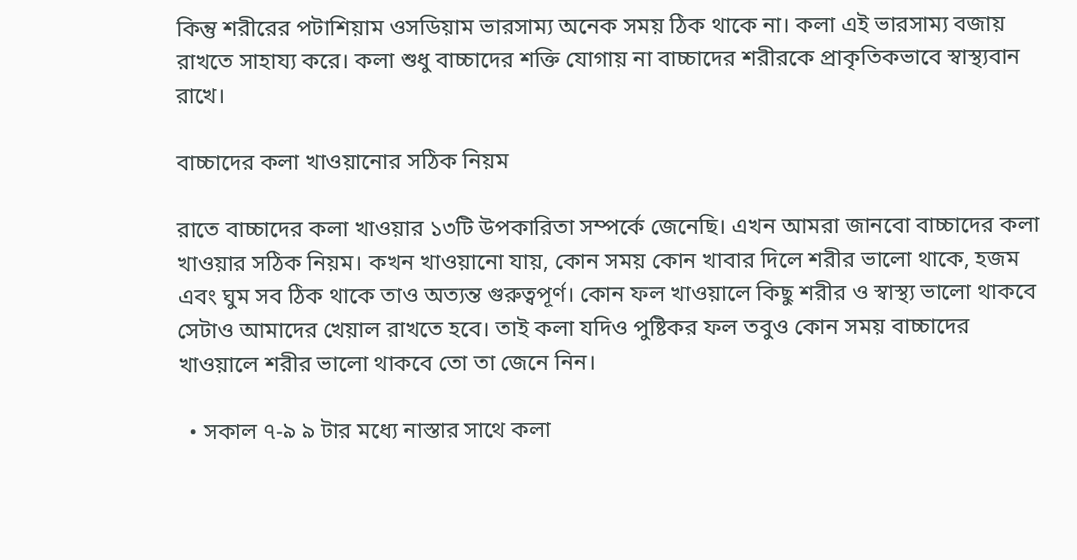কিন্তু শরীরের পটাশিয়াম ওসডিয়াম ভারসাম্য অনেক সময় ঠিক থাকে না। কলা এই ভারসাম্য বজায় রাখতে সাহায্য করে। কলা শুধু বাচ্চাদের শক্তি যোগায় না বাচ্চাদের শরীরকে প্রাকৃতিকভাবে স্বাস্থ্যবান রাখে।

বাচ্চাদের কলা খাওয়ানোর সঠিক নিয়ম

রাতে বাচ্চাদের কলা খাওয়ার ১৩টি উপকারিতা সম্পর্কে জেনেছি। এখন আমরা জানবো বাচ্চাদের কলা খাওয়ার সঠিক নিয়ম। কখন খাওয়ানো যায়, কোন সময় কোন খাবার দিলে শরীর ভালো থাকে, হজম এবং ঘুম সব ঠিক থাকে তাও অত্যন্ত গুরুত্বপূর্ণ। কোন ফল খাওয়ালে কিছু শরীর ও স্বাস্থ্য ভালো থাকবে সেটাও আমাদের খেয়াল রাখতে হবে। তাই কলা যদিও পুষ্টিকর ফল তবুও কোন সময় বাচ্চাদের খাওয়ালে শরীর ভালো থাকবে তো তা জেনে নিন।

  • সকাল ৭-৯ ৯ টার মধ্যে নাস্তার সাথে কলা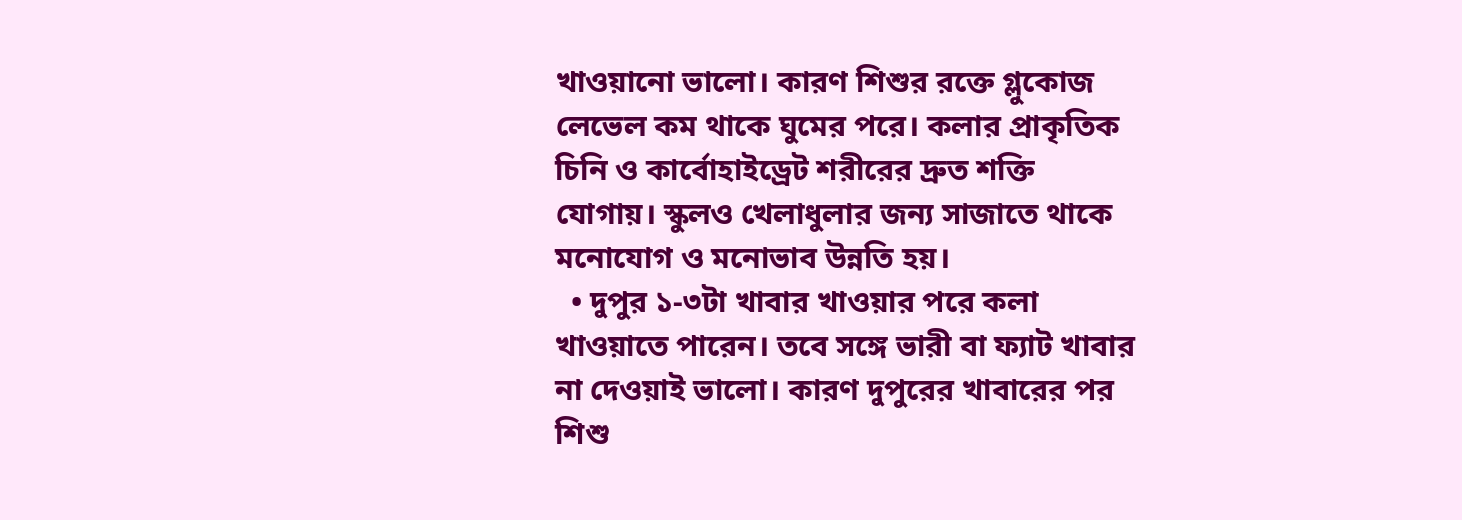খাওয়ানো ভালো। কারণ শিশুর রক্তে গ্লুকোজ লেভেল কম থাকে ঘুমের পরে। কলার প্রাকৃতিক চিনি ও কার্বোহাইড্রেট শরীরের দ্রুত শক্তি যোগায়। স্কুলও খেলাধুলার জন্য সাজাতে থাকে মনোযোগ ও মনোভাব উন্নতি হয়।
  • দুপুর ১-৩টা খাবার খাওয়ার পরে কলা খাওয়াতে পারেন। তবে সঙ্গে ভারী বা ফ্যাট খাবার না দেওয়াই ভালো। কারণ দুপুরের খাবারের পর শিশু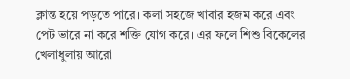ক্লান্ত হয়ে পড়তে পারে। কলা সহজে খাবার হজম করে এবং পেট ভারে না করে শক্তি যোগ করে। এর ফলে শিশু বিকেলের খেলাধুলায় আরো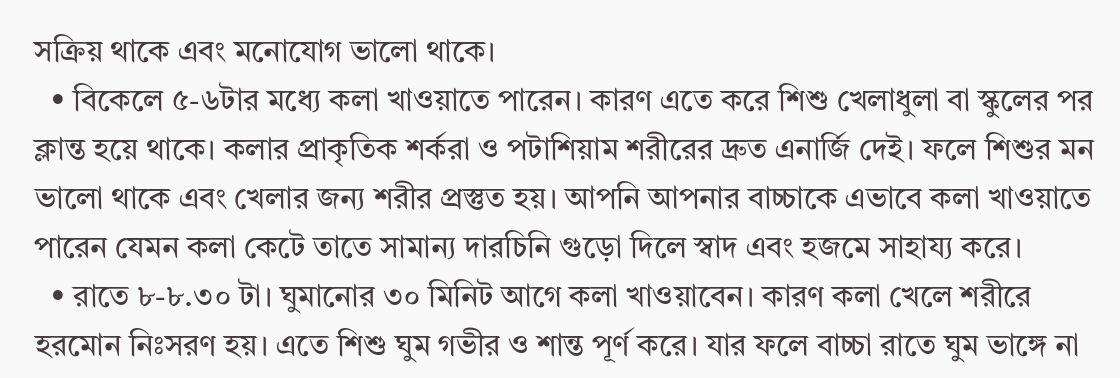সক্রিয় থাকে এবং মনোযোগ ভালো থাকে।
  • বিকেলে ৫-৬টার মধ্যে কলা খাওয়াতে পারেন। কারণ এতে করে শিশু খেলাধুলা বা স্কুলের পর ক্লান্ত হয়ে থাকে। কলার প্রাকৃতিক শর্করা ও পটাশিয়াম শরীরের দ্রুত এনার্জি দেই। ফলে শিশুর মন ভালো থাকে এবং খেলার জন্য শরীর প্রস্তুত হয়। আপনি আপনার বাচ্চাকে এভাবে কলা খাওয়াতে পারেন যেমন কলা কেটে তাতে সামান্য দারচিনি গুড়ো দিলে স্বাদ এবং হজমে সাহায্য করে।
  • রাতে ৮-৮.৩০ টা। ঘুমানোর ৩০ মিনিট আগে কলা খাওয়াবেন। কারণ কলা খেলে শরীরে হরমোন নিঃসরণ হয়। এতে শিশু ঘুম গভীর ও শান্ত পূর্ণ করে। যার ফলে বাচ্চা রাতে ঘুম ভাঙ্গে না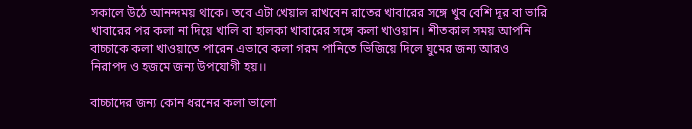সকালে উঠে আনন্দময় থাকে। তবে এটা খেয়াল রাখবেন রাতের খাবারের সঙ্গে খুব বেশি দূর বা ভারি খাবারের পর কলা না দিয়ে খালি বা হালকা খাবারের সঙ্গে কলা খাওয়ান। শীতকাল সময় আপনি বাচ্চাকে কলা খাওয়াতে পারেন এভাবে কলা গরম পানিতে ভিজিয়ে দিলে ঘুমের জন্য আরও নিরাপদ ও হজমে জন্য উপযোগী হয়।।

বাচ্চাদের জন্য কোন ধরনের কলা ভালো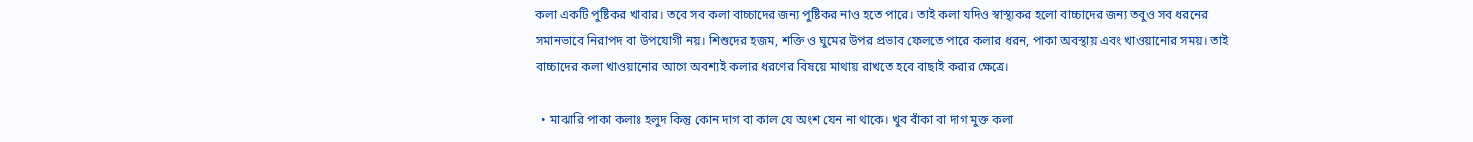কলা একটি পুষ্টিকর খাবার। তবে সব কলা বাচ্চাদের জন্য পুষ্টিকর নাও হতে পারে। তাই কলা যদিও স্বাস্থ্যকর হলো বাচ্চাদের জন্য তবুও সব ধরনের সমানভাবে নিরাপদ বা উপযোগী নয়। শিশুদের হজম, শক্তি ও ঘুমের উপর প্রভাব ফেলতে পারে কলার ধরন, পাকা অবস্থায় এবং খাওয়ানোর সময়। তাই বাচ্চাদের কলা খাওয়ানোর আগে অবশ্যই কলার ধরণের বিষয়ে মাথায় রাখতে হবে বাছাই করার ক্ষেত্রে।

  • মাঝারি পাকা কলাঃ হলুদ কিন্তু কোন দাগ বা কাল যে অংশ যেন না থাকে। খুব বাঁকা বা দাগ মুক্ত কলা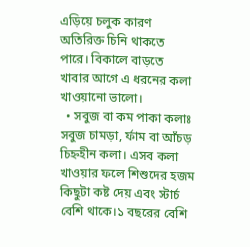এড়িয়ে চলুক কারণ অতিরিক্ত চিনি থাকতে পারে। বিকালে বাড়তে খাবার আগে এ ধরনের কলা খাওয়ানো ভালো।
  • সবুজ বা কম পাকা কলাঃ সবুজ চামড়া, র্ফাম বা আঁচড় চিহ্নহীন কলা। এসব কলা খাওয়ার ফলে শিশুদের হজম কিছুটা কষ্ট দেয় এবং স্টার্চ বেশি থাকে।১ বছরের বেশি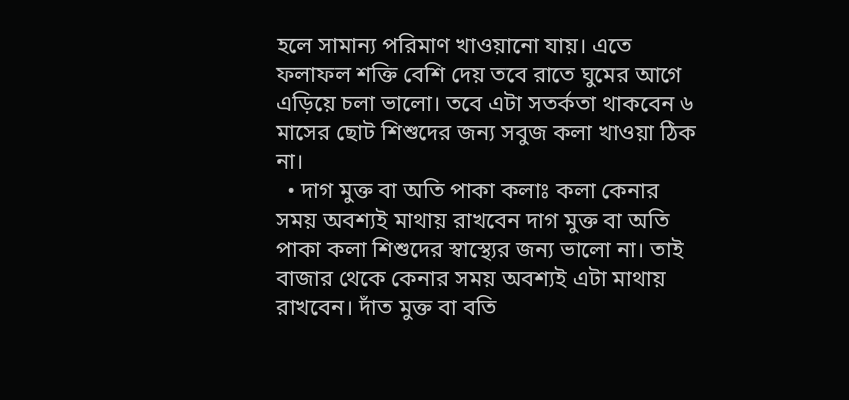হলে সামান্য পরিমাণ খাওয়ানো যায়। এতে ফলাফল শক্তি বেশি দেয় তবে রাতে ঘুমের আগে এড়িয়ে চলা ভালো। তবে এটা সতর্কতা থাকবেন ৬ মাসের ছোট শিশুদের জন্য সবুজ কলা খাওয়া ঠিক না।
  • দাগ মুক্ত বা অতি পাকা কলাঃ কলা কেনার সময় অবশ্যই মাথায় রাখবেন দাগ মুক্ত বা অতি পাকা কলা শিশুদের স্বাস্থ্যের জন্য ভালো না। তাই বাজার থেকে কেনার সময় অবশ্যই এটা মাথায় রাখবেন। দাঁত মুক্ত বা বতি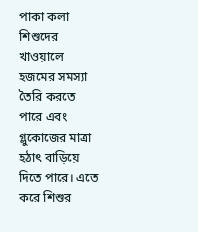পাকা কলা শিশুদের খাওয়ালে হজমের সমস্যা তৈরি করতে পারে এবং গ্লুকোজের মাত্রা হঠাৎ বাড়িয়ে দিতে পারে। এতে করে শিশুর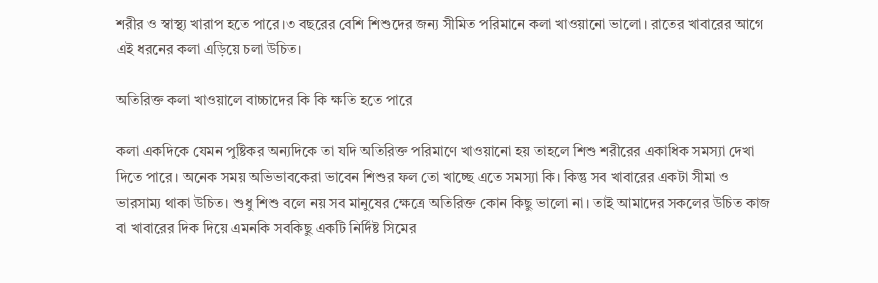শরীর ও স্বাস্থ্য খারাপ হতে পারে।৩ বছরের বেশি শিশুদের জন্য সীমিত পরিমানে কলা খাওয়ানো ভালো। রাতের খাবারের আগে এই ধরনের কলা এড়িয়ে চলা উচিত।

অতিরিক্ত কলা খাওয়ালে বাচ্চাদের কি কি ক্ষতি হতে পারে

কলা একদিকে যেমন পুষ্টিকর অন্যদিকে তা যদি অতিরিক্ত পরিমাণে খাওয়ানো হয় তাহলে শিশু শরীরের একাধিক সমস্যা দেখা দিতে পারে। অনেক সময় অভিভাবকেরা ভাবেন শিশুর ফল তো খাচ্ছে এতে সমস্যা কি। কিন্তু সব খাবারের একটা সীমা ও ভারসাম্য থাকা উচিত। শুধু শিশু বলে নয় সব মানুষের ক্ষেত্রে অতিরিক্ত কোন কিছু ভালো না। তাই আমাদের সকলের উচিত কাজ বা খাবারের দিক দিয়ে এমনকি সবকিছু একটি নির্দিষ্ট সিমের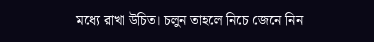মধ্যে রাখা উচিত। চলুন তাহলে নিচে জেনে নিন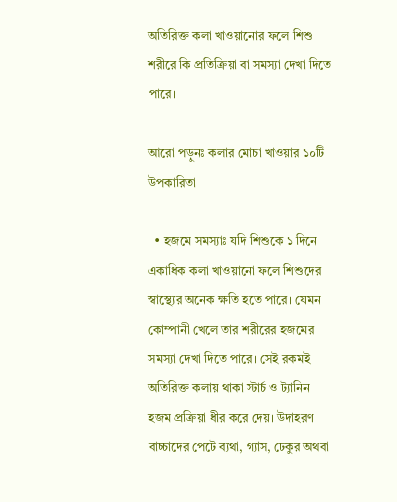অতিরিক্ত কলা খাওয়ানোর ফলে শিশু শরীরে কি প্রতিক্রিয়া বা সমস্যা দেখা দিতে পারে।

আরো পড়ুনঃ কলার মোচা খাওয়ার ১০টি উপকারিতা

  • হজমে সমস্যাঃ যদি শিশুকে ১ দিনে একাধিক কলা খাওয়ানো ফলে শিশুদের স্বাস্থ্যের অনেক ক্ষতি হতে পারে। যেমন কোম্পানী খেলে তার শরীরের হজমের সমস্যা দেখা দিতে পারে। সেই রকমই অতিরিক্ত কলায় থাকা স্টার্চ ও ট্যানিন হজম প্রক্রিয়া ধীর করে দেয়। উদাহরণ বাচ্চাদের পেটে ব্যথা, গ্যাস, ঢেকুর অথবা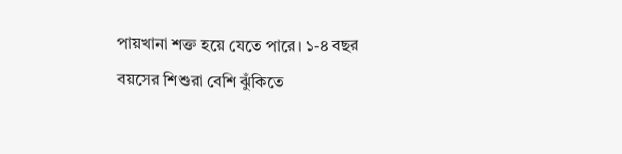পায়খানা শক্ত হয়ে যেতে পারে। ১-৪ বছর বয়সের শিশুরা বেশি ঝুঁকিতে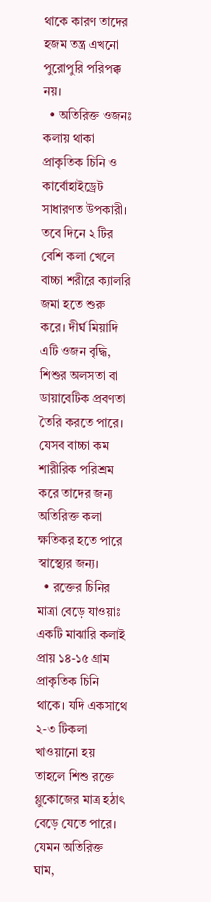থাকে কারণ তাদের হজম তন্ত্র এখনো পুরোপুরি পরিপক্ক নয়।
  • অতিরিক্ত ওজনঃ কলায় থাকা প্রাকৃতিক চিনি ও কার্বোহাইড্রেট সাধারণত উপকারী। তবে দিনে ২ টির বেশি কলা খেলে বাচ্চা শরীরে ক্যালরি জমা হতে শুরু করে। দীর্ঘ মিয়াদি এটি ওজন বৃদ্ধি, শিশুর অলসতা বা ডায়াবেটিক প্রবণতা তৈরি করতে পারে। যেসব বাচ্চা কম শারীরিক পরিশ্রম করে তাদের জন্য অতিরিক্ত কলা ক্ষতিকর হতে পারে স্বাস্থ্যের জন্য।
  • রক্তের চিনির মাত্রা বেড়ে যাওয়াঃ একটি মাঝারি কলাই প্রায় ১৪-১৫ গ্রাম প্রাকৃতিক চিনি থাকে। যদি একসাথে ২-৩ টিকলা খাওয়ানো হয় তাহলে শিশু রক্তে গ্লুকোজের মাত্র হঠাৎ বেড়ে যেতে পারে। যেমন অতিরিক্ত ঘাম,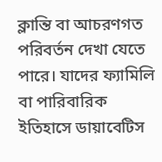ক্লান্তি বা আচরণগত পরিবর্তন দেখা যেতে পারে। যাদের ফ্যামিলি বা পারিবারিক ইতিহাসে ডায়াবেটিস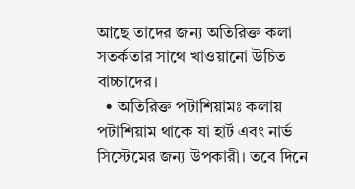আছে তাদের জন্য অতিরিক্ত কলা সতর্কতার সাথে খাওয়ানো উচিত বাচ্চাদের।
  • অতিরিক্ত পটাশিয়ামঃ কলায় পটাশিয়াম থাকে যা হার্ট এবং নার্ভ সিস্টেমের জন্য উপকারী। তবে দিনে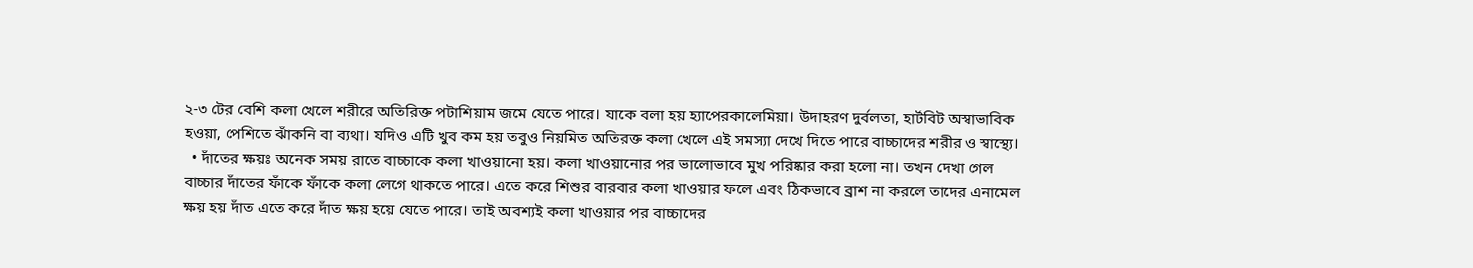২-৩ টের বেশি কলা খেলে শরীরে অতিরিক্ত পটাশিয়াম জমে যেতে পারে। যাকে বলা হয় হ্যাপেরকালেমিয়া। উদাহরণ দুর্বলতা, হার্টবিট অস্বাভাবিক হওয়া, পেশিতে ঝাঁকনি বা ব্যথা। যদিও এটি খুব কম হয় তবুও নিয়মিত অতিরক্ত কলা খেলে এই সমস্যা দেখে দিতে পারে বাচ্চাদের শরীর ও স্বাস্থ্যে।
  • দাঁতের ক্ষয়ঃ অনেক সময় রাতে বাচ্চাকে কলা খাওয়ানো হয়। কলা খাওয়ানোর পর ভালোভাবে মুখ পরিষ্কার করা হলো না। তখন দেখা গেল বাচ্চার দাঁতের ফাঁকে ফাঁকে কলা লেগে থাকতে পারে। এতে করে শিশুর বারবার কলা খাওয়ার ফলে এবং ঠিকভাবে ব্রাশ না করলে তাদের এনামেল ক্ষয় হয় দাঁত এতে করে দাঁত ক্ষয় হয়ে যেতে পারে। তাই অবশ্যই কলা খাওয়ার পর বাচ্চাদের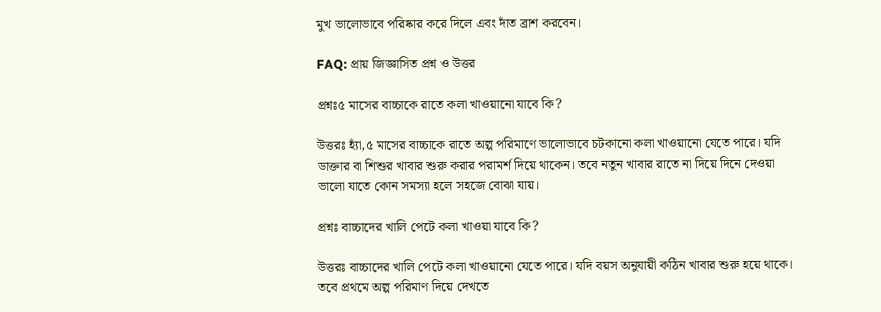মুখ ভালোভাবে পরিষ্কার করে দিলে এবং দাঁত ব্রাশ করবেন।

FAQ: প্রায় জিজ্ঞাসিত প্রশ্ন ও উত্তর

প্রশ্নঃ৫ মাসের বাচ্চাকে রাতে কলা খাওয়ানো যাবে কি?

উত্তরঃ হ্যাঁ,৫ মাসের বাচ্চাকে রাতে অল্প পরিমাণে ভালোভাবে চটকানো কলা খাওয়ানো যেতে পারে। যদি ডাক্তার বা শিশুর খাবার শুরু করার পরামর্শ দিয়ে থাকেন। তবে নতুন খাবার রাতে না দিয়ে দিনে দেওয়া ভালো যাতে কোন সমস্যা হলে সহজে বোঝা যায়।

প্রশ্নঃ বাচ্চাদের খালি পেটে কলা খাওয়া যাবে কি?

উত্তরঃ বাচ্চাদের খালি পেটে কলা খাওয়ানো যেতে পারে। যদি বয়স অনুযায়ী কঠিন খাবার শুরু হয়ে থাকে। তবে প্রথমে অল্প পরিমাণ দিয়ে দেখতে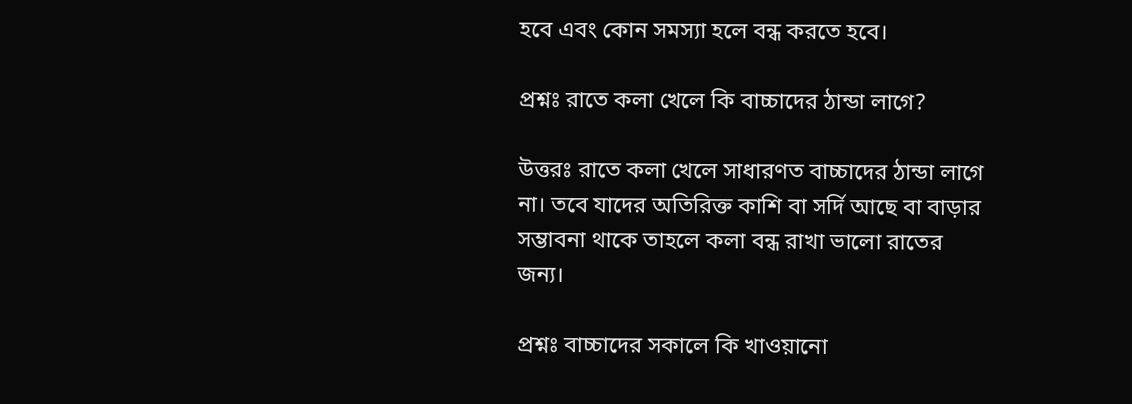হবে এবং কোন সমস্যা হলে বন্ধ করতে হবে।

প্রশ্নঃ রাতে কলা খেলে কি বাচ্চাদের ঠান্ডা লাগে?

উত্তরঃ রাতে কলা খেলে সাধারণত বাচ্চাদের ঠান্ডা লাগে না। তবে যাদের অতিরিক্ত কাশি বা সর্দি আছে বা বাড়ার সম্ভাবনা থাকে তাহলে কলা বন্ধ রাখা ভালো রাতের জন্য।

প্রশ্নঃ বাচ্চাদের সকালে কি খাওয়ানো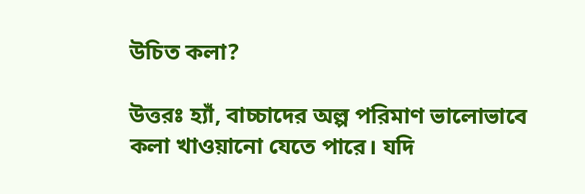উচিত কলা?

উত্তরঃ হ্যাঁ, বাচ্চাদের অল্প পরিমাণ ভালোভাবে কলা খাওয়ানো যেতে পারে। যদি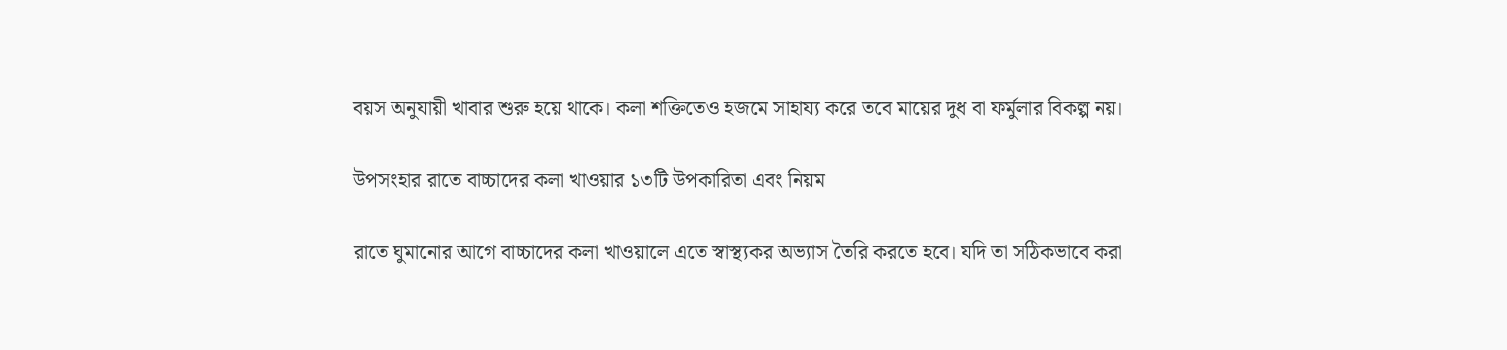বয়স অনুযায়ী খাবার শুরু হয়ে থাকে। কলা শক্তিতেও হজমে সাহায্য করে তবে মায়ের দুধ বা ফর্মুলার বিকল্প নয়।

উপসংহার রাতে বাচ্চাদের কলা খাওয়ার ১৩টি উপকারিতা এবং নিয়ম

রাতে ঘুমানোর আগে বাচ্চাদের কলা খাওয়ালে এতে স্বাস্থ্যকর অভ্যাস তৈরি করতে হবে। যদি তা সঠিকভাবে করা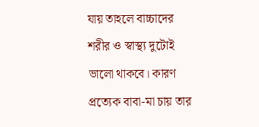যায় তাহলে বাচ্চাদের শরীর ও স্বাস্থ্য দুটোই ভালো থাকবে। কারণ প্রত্যেক বাবা-মা চায় তার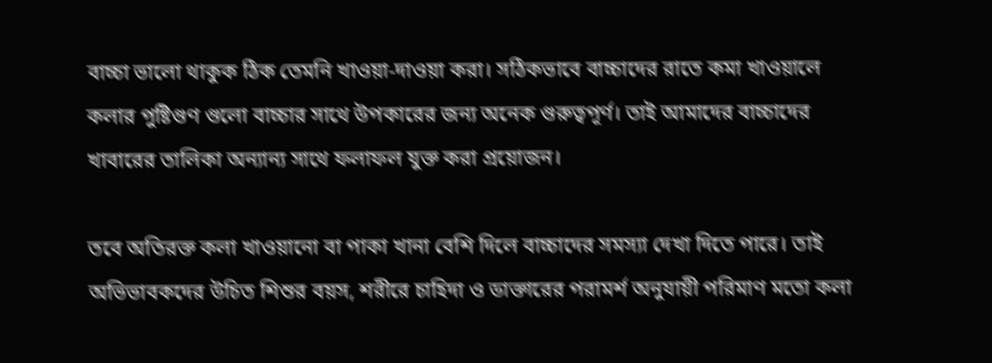বাচ্চা ভালো থাকুক ঠিক তেমনি খাওয়া-দাওয়া করা। সঠিকভাবে বাচ্চাদের রাতে কমা খাওয়ালে কলার পুষ্টিগুণ গুলো বাচ্চার সাথে উপকারের জন্য অনেক গুরুত্বপূর্ণ। তাই আমাদের বাচ্চাদের খাবারের তালিকা অন্যান্য সাথে ফলাফল যুক্ত করা প্রয়োজন।

তবে অতিরক্ত কলা খাওয়ানো বা পাকা খানা বেশি দিলে বাচ্চাদের সমস্যা দেখা দিতে পারে। তাই অভিভাবকদের উচিত শিশুর বয়স, শরীরে চাহিদা ও ডাক্তারের পরামর্শ অনুযায়ী পরিমাণ মতো কলা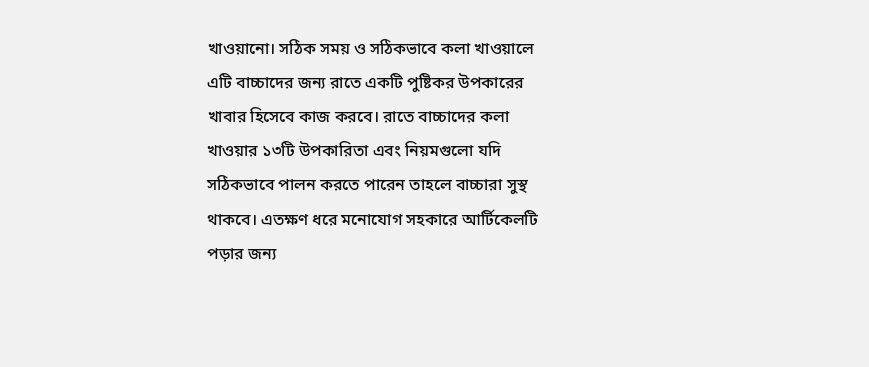খাওয়ানো। সঠিক সময় ও সঠিকভাবে কলা খাওয়ালে এটি বাচ্চাদের জন্য রাতে একটি পুষ্টিকর উপকারের খাবার হিসেবে কাজ করবে। রাতে বাচ্চাদের কলা খাওয়ার ১৩টি উপকারিতা এবং নিয়মগুলো যদি সঠিকভাবে পালন করতে পারেন তাহলে বাচ্চারা সুস্থ থাকবে। এতক্ষণ ধরে মনোযোগ সহকারে আর্টিকেলটি পড়ার জন্য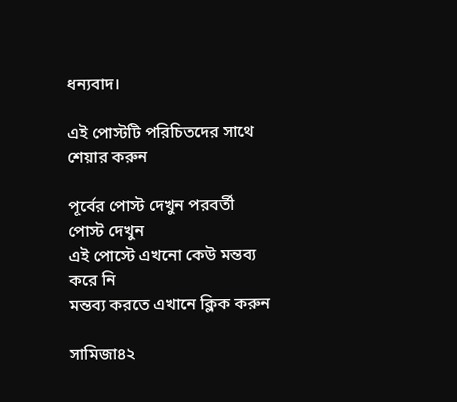ধন্যবাদ।

এই পোস্টটি পরিচিতদের সাথে শেয়ার করুন

পূর্বের পোস্ট দেখুন পরবর্তী পোস্ট দেখুন
এই পোস্টে এখনো কেউ মন্তব্য করে নি
মন্তব্য করতে এখানে ক্লিক করুন

সামিজা৪২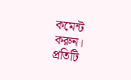কমেন্ট করুন। প্রতিটি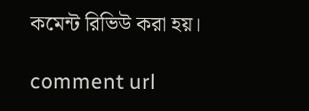কমেন্ট রিভিউ করা হয়।

comment url